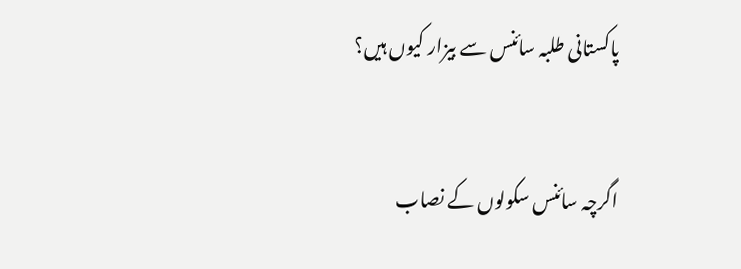پاکستانی طلبہ سائنس سے بیزار کیوں ہیں؟


اگرچہ سائنس سکولوں کے نصاب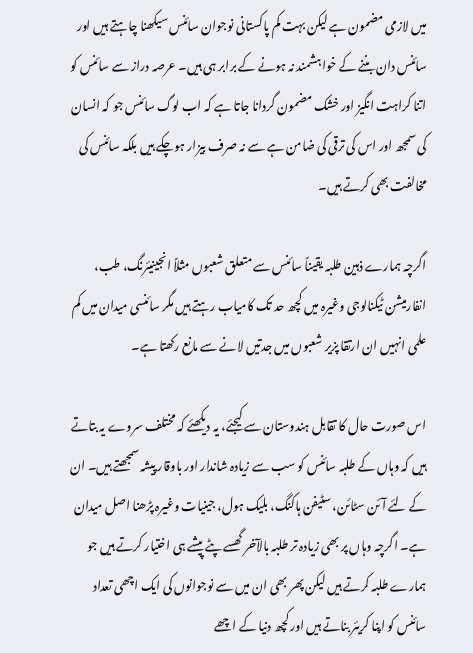میں لازمی مضمون ہے لیکن بہت کم پاکستانی نوجوان سائنس سیکھنا چاہتے ہیں اور سائنس دان بننے کے خواہشمند نہ ہونے کے برابر ہی ہیں۔ عرصہ دراز سے سائنس کو اتنا کراہت انگیز اور خشک مضمون گردانا جاتا ہے کہ اب لوگ سائنس جو کہ انسان کی سمجھ اور اس کی ترقی کی ضامن ہے سے نہ صرف بیزار ہوچکے ہیں بلکہ سائنس کی مخالفت بھی کرتے ہیں۔

اگرچہ ہمارے ذہین طلبہ یقیناً سائنس سے متعلق شعبوں مثلاً انجینیئرنگ، طب، انفارمیشن ٹیکنالوجی وغیرہ میں کچھ حد تک کامیاب رہتے ہیں مگر سائنسی میدان میں کم علمی انہیں ان ارتقا پزیر شعبوں میں جدتیں لانے سے مانع رکھتا ہے۔

اس صورت حال کا تقابل ہندوستان سے کیجئے، یہ دیکھئے کہ مختلف سروے یہ بتاتے ہیں کہ وہاں کے طلبہ سائنس کو سب سے زیادہ شاندار اور باوقار پیشہ سمجھتے ہیں۔ ان کے لئے آئن سٹائن، سٹیفن ہاکنگ، بلیک ہول، جینیات وغیرہ پڑھنا اصل میدان ہے۔ اگرچہ وہاں پر بھی زیادہ تر طلبہ بالآخر گھسے پٹے پیشے ہی اختیار کرتے ہیں جو ہمارے طلبہ کرتے ہیں لیکن پھر بھی ان میں سے نوجوانوں کی ایک اچھی تعداد سائنس کو اپنا کریئر بناتے ہیں اور کچھ دنیا کے اچھے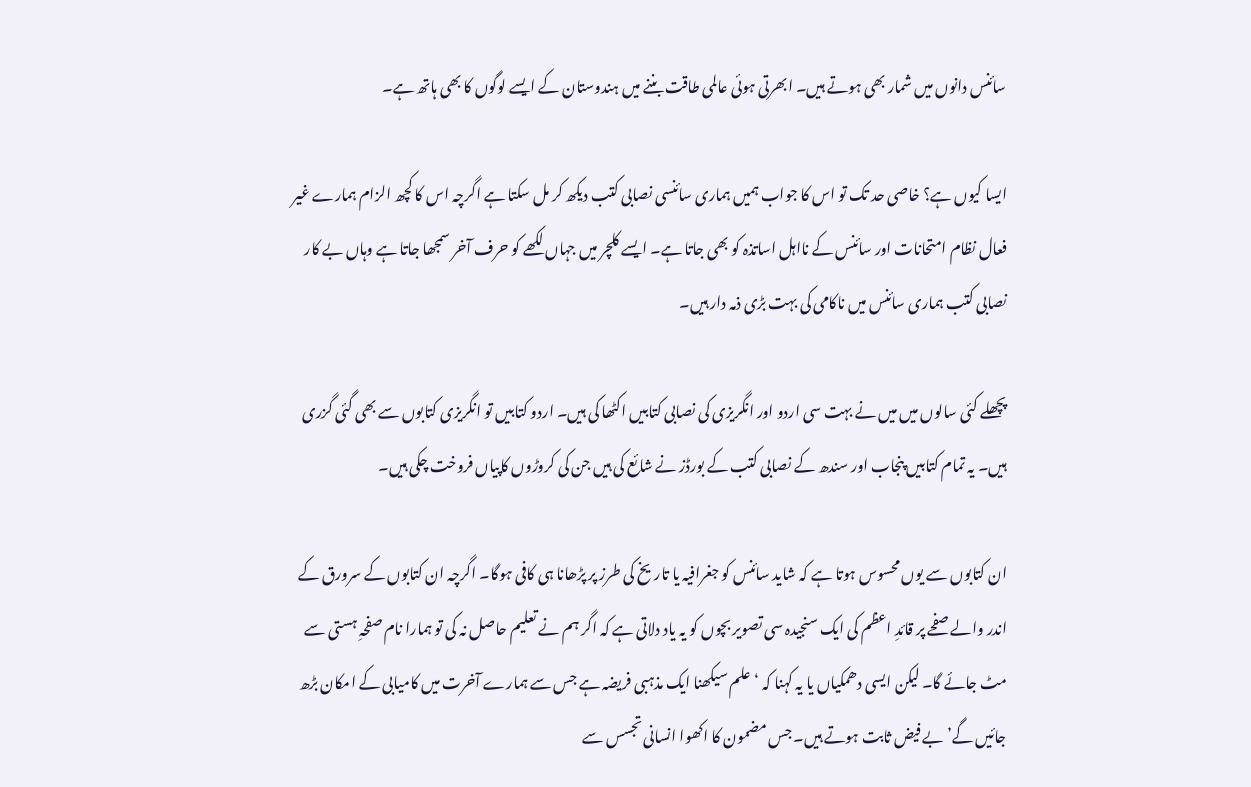سائنس دانوں میں شمار بھی ہوتے ہیں۔ ابھرتی ہوئی عالمی طاقت بننے میں ہندوستان کے ایسے لوگوں کا بھی ہاتھ ہے۔

ایسا کیوں ہے؟ خاصی حد تک تو اس کا جواب ہمیں ہماری سائنسی نصابی کتب دیکھ کر مل سکتا ہے اگرچہ اس کا کچھ الزام ہمارے غیر فعال نظام امتحانات اور سائنس کے نااہل اساتذہ کو بھی جاتا ہے۔ ایسے کلچر میں جہاں لکھے کو حرف آخر سمجھا جاتا ہے وہاں بے کار نصابی کتب ہماری سائنس میں ناکامی کی بہت بڑی ذمہ دار ہیں۔

پچھلے کئی سالوں میں میں نے بہت سی اردو اور انگریزی کی نصابی کتابیں اکٹھا کی ہیں۔ اردو کتابیں تو انگریزی کتابوں سے بھی گئی گزری ہیں۔ یہ تمام کتابیں پنجاب اور سندھ کے نصابی کتب کے بورڈز نے شائع کی ہیں جن کی کروڑوں کاپیاں فروخت چکی ہیں۔

ان کتابوں سے یوں محسوس ہوتا ہے کہ شاید سائنس کو جغرافیہ یا تاریخ کی طرز پر پڑھانا ہی کافی ہوگا۔ اگرچہ ان کتابوں کے سرورق کے اندر والے صفحے پر قائدِ اعظم کی ایک سنجیدہ سی تصویر بچوں کو یہ یاد دلاتی ہے کہ اگر ہم نے تعلیم حاصل نہ کی تو ہمارا نام صفحہِ ہستی سے مٹ جائے گا۔ لیکن ایسی دھمکیاں یا یہ کہنا کہ ‘علم سیکھنا ایک مذہبی فریضہ ہے جس سے ہمارے آخرت میں کامیابی کے امکان بڑھ جائیں گے’ بے فیض ثابت ہوتے ہیں۔ جس مضمون کا اکھوا انسانی تجسس سے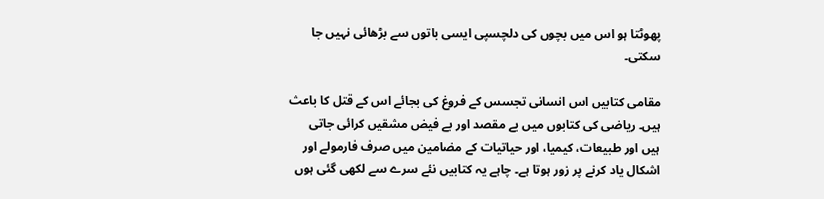پھوٹتا ہو اس میں بچوں کی دلچسپی ایسی باتوں سے بڑھائی نہیں جا سکتی۔

مقامی کتابیں اس انسانی تجسس کے فروغ کی بجائے اس کے قتل کا باعث ہیں۔ ریاضی کی کتابوں میں بے مقصد اور بے فیض مشقیں کرائی جاتی ہیں اور طبیعات، کیمیا، اور حیاتیات کے مضامین میں صرف فارمولے اور اشکال یاد کرنے پر زور ہوتا ہے۔ چاہے یہ کتابیں نئے سرے سے لکھی گئی ہوں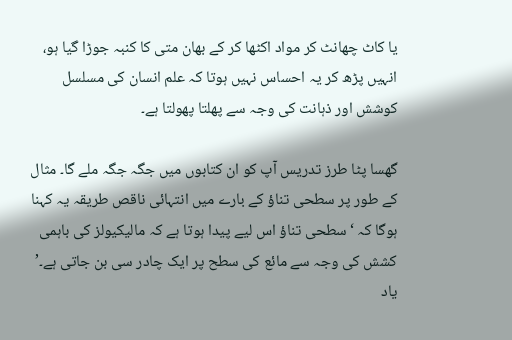یا کاٹ چھانٹ کر مواد اکٹھا کر کے بھان متی کا کنبہ جوڑا گیا ہو، انہیں پڑھ کر یہ احساس نہیں ہوتا کہ علم انسان کی مسلسل کوشش اور ذہانت کی وجہ سے پھلتا پھولتا ہے۔

گھسا پٹا طرز تدریس آپ کو ان کتابوں میں جگہ جگہ ملے گا۔ مثال کے طور پر سطحی تناؤ کے بارے میں انتہائی ناقص طریقہ یہ کہنا ہوگا کہ ‘سطحی تناؤ اس لیے پیدا ہوتا ہے کہ مالیکیولز کی باہمی کشش کی وجہ سے مائع کی سطح پر ایک چادر سی بن جاتی ہے۔’ یاد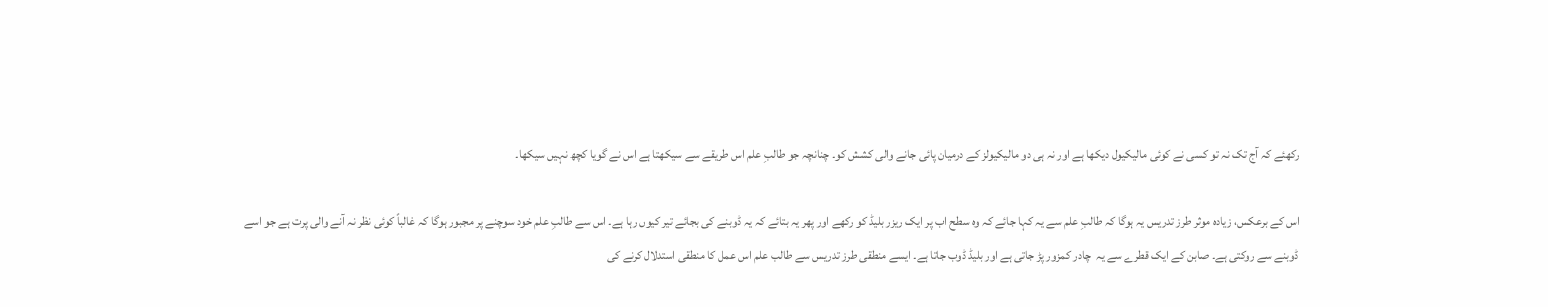رکھئے کہ آج تک نہ تو کسی نے کوئی مالیکیول دیکھا ہے اور نہ ہی دو مالیکیولز کے درمیان پائی جانے والی کشش کو۔ چنانچہ جو طالبِ علم اس طریقے سے سیکھتا ہے اس نے گویا کچھ نہیں سیکھا۔

اس کے برعکس، زیادہ موثر طرز تدریس یہ ہوگا کہ طالبِ علم سے یہ کہا جائے کہ وہ سطح اب پر ایک ریزر بلیڈ کو رکھے اور پھر یہ بتائے کہ یہ ڈوبنے کی بجائے تیر کیوں رہا ہے۔ اس سے طالبِ علم خود سوچنے پر مجبور ہوگا کہ غالباً کوئی نظر نہ آنے والی پرت ہے جو اسے ڈوبنے سے روکتی ہے۔ صابن کے ایک قطرے سے یہ  چادر کمزور پڑ جاتی ہے اور بلیڈ ڈوب جاتا ہے۔ ایسے منطقی طرز تدریس سے طالب علم اس عمل کا منطقی استدلال کرنے کی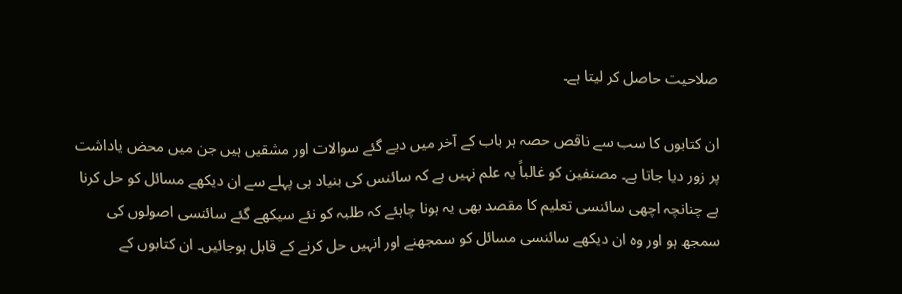صلاحیت حاصل کر لیتا ہے۔

ان کتابوں کا سب سے ناقص حصہ ہر باب کے آخر میں دیے گئے سوالات اور مشقیں ہیں جن میں محض یاداشت پر زور دیا جاتا ہے۔ مصنفین کو غالباً یہ علم نہیں ہے کہ سائنس کی بنیاد ہی پہلے سے ان دیکھے مسائل کو حل کرنا ہے چنانچہ اچھی سائنسی تعلیم کا مقصد بھی یہ ہونا چاہئے کہ طلبہ کو نئے سیکھے گئے سائنسی اصولوں کی سمجھ ہو اور وہ ان دیکھے سائنسی مسائل کو سمجھنے اور انہیں حل کرنے کے قابل ہوجائیں۔ ان کتابوں کے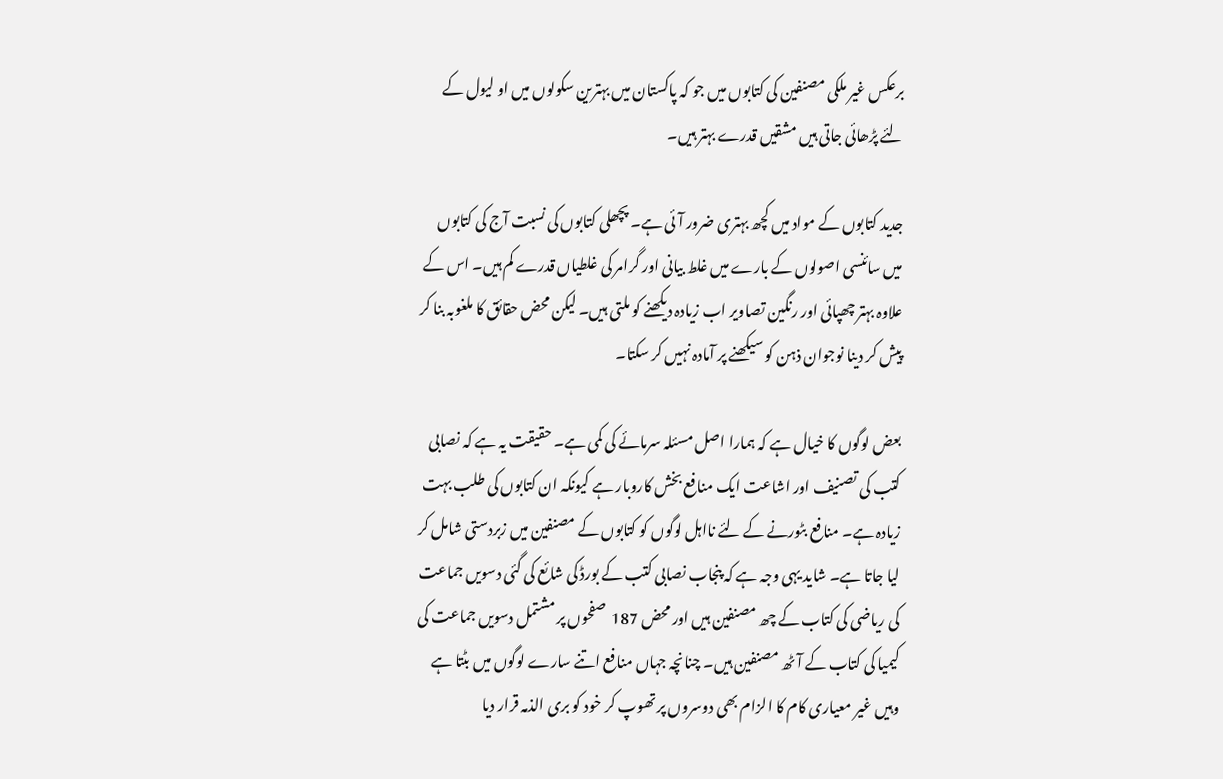برعکس غیر ملکی مصنفین کی کتابوں میں جو کہ پاکستان میں بہترین سکولوں میں او لیول کے لئے پڑھائی جاتی ہیں مشقیں قدرے بہتر ہیں۔

جدید کتابوں کے مواد میں کچھ بہتری ضرور آئی ہے۔ پچھلی کتابوں کی نسبت آج کی کتابوں میں سائنسی اصولوں کے بارے میں غلط بیانی اور گرامر کی غلطیاں قدرے کم ہیں۔ اس کے علاوہ بہتر چھپائی اور رنگین تصاویر اب زیادہ دیکھنے کو ملتی ہیں۔ لیکن محض حقائق کا ملغوبہ بنا کر پیش کر دینا نوجوان ذہن کو سیکھنے پر آمادہ نہیں کر سکتا۔

بعض لوگوں کا خیال ہے کہ ہمارا اصل مسئلہ سرمائے کی کمی ہے۔ حقیقت یہ ہے کہ نصابی کتب کی تصنیف اور اشاعت ایک منافع بخش کاروبار ہے کیونکہ ان کتابوں کی طلب بہت زیادہ ہے۔ منافع بٹورنے کے لئے نااہل لوگوں کو کتابوں کے مصنفین میں زبردستی شامل کر لیا جاتا ہے۔ شاید یہی وجہ ہے کہ پنجاب نصابی کتب کے بورڈ کی شائع کی گئی دسویں جماعت کی ریاضی کی کتاب کے چھ مصنفین ہیں اور محض 187  صفحوں پر مشتمل دسویں جماعت کی کیمیا کی کتاب کے آٹھ مصنفین ہیں۔ چنانچہ جہاں منافع اتنے سارے لوگوں میں بٹتا ہے وہیں غیر معیاری کام کا الزام بھی دوسروں پر تھوپ کر خود کو بری الذمہ قرار دیا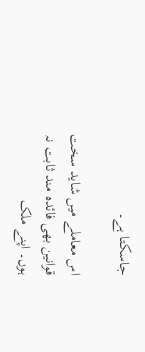جاسکتا ہے۔

اس معاملے میں شاید سخت قوانین بھی فائدہ مند ثابت نہ ہوں۔ اپنے ملک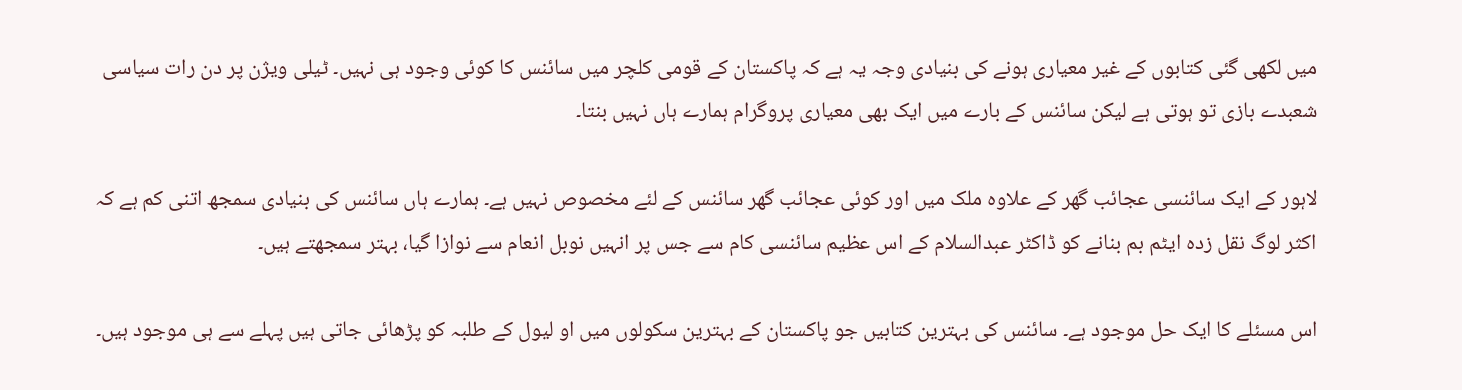میں لکھی گئی کتابوں کے غیر معیاری ہونے کی بنیادی وجہ یہ ہے کہ پاکستان کے قومی کلچر میں سائنس کا کوئی وجود ہی نہیں۔ ٹیلی ویژن پر دن رات سیاسی شعبدے بازی تو ہوتی ہے لیکن سائنس کے بارے میں ایک بھی معیاری پروگرام ہمارے ہاں نہیں بنتا۔

لاہور کے ایک سائنسی عجائب گھر کے علاوہ ملک میں اور کوئی عجائب گھر سائنس کے لئے مخصوص نہیں ہے۔ ہمارے ہاں سائنس کی بنیادی سمجھ اتنی کم ہے کہ اکثر لوگ نقل زدہ ایٹم بم بنانے کو ڈاکٹر عبدالسلام کے اس عظیم سائنسی کام سے جس پر انہیں نوبل انعام سے نوازا گیا، بہتر سمجھتے ہیں۔

اس مسئلے کا ایک حل موجود ہے۔ سائنس کی بہترین کتابیں جو پاکستان کے بہترین سکولوں میں او لیول کے طلبہ کو پڑھائی جاتی ہیں پہلے سے ہی موجود ہیں۔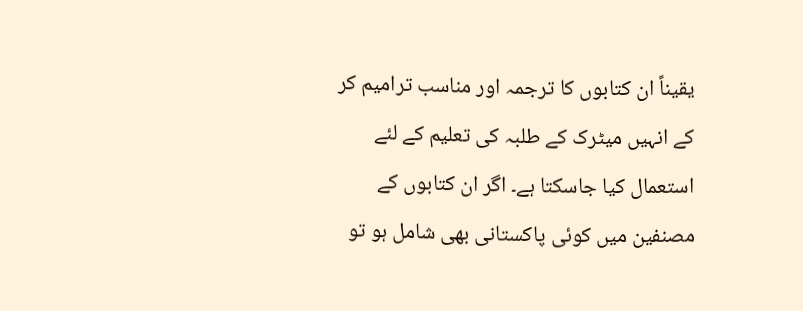یقیناً ان کتابوں کا ترجمہ اور مناسب ترامیم کر کے انہیں میٹرک کے طلبہ کی تعلیم کے لئے استعمال کیا جاسکتا ہے۔ اگر ان کتابوں کے مصنفین میں کوئی پاکستانی بھی شامل ہو تو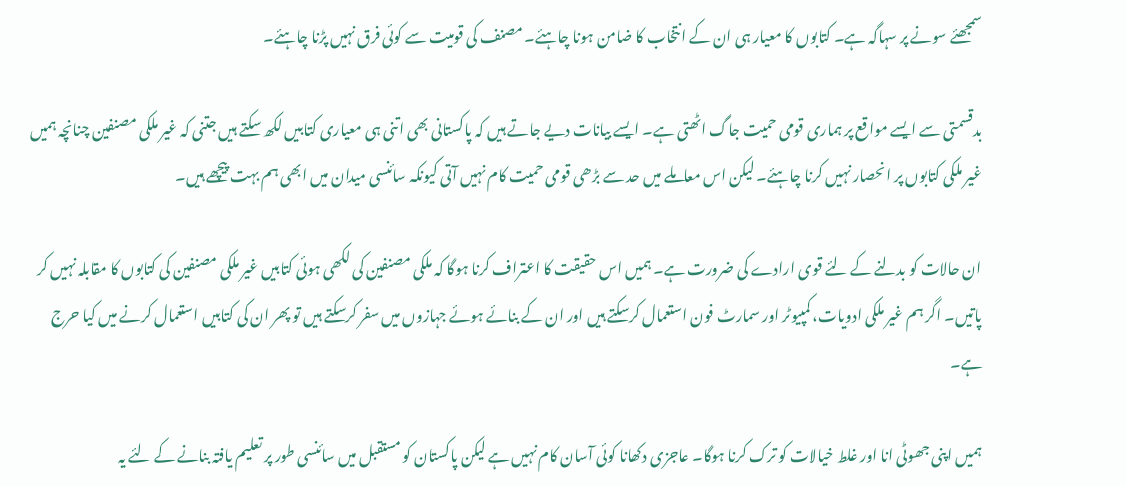سمجھئے سونے پر سہاگہ ہے۔ کتابوں کا معیار ہی ان کے انتخاب کا ضامن ہونا چاہئے۔ مصنف کی قومیت سے کوئی فرق نہیں پڑنا چاہئے۔

بدقسمتی سے ایسے مواقع پر ہماری قومی حمیت جاگ اٹھتی ہے۔ ایسے بیانات دیے جاتے ہیں کہ پاکستانی بھی اتنی ہی معیاری کتابیں لکھ سکتے ہیں جتنی کہ غیر ملکی مصنفین چنانچہ ہمیں غیر ملکی کتابوں پر انحصار نہیں کرنا چاہئے۔ لیکن اس معاملے میں حد سے بڑھی قومی حمیت کام نہیں آتی کیونکہ سائنسی میدان میں ابھی ہم بہت پیچھے ہیں۔

ان حالات کو بدلنے کے لئے قوی ارادے کی ضرورت ہے۔ ہمیں اس حقیقت کا اعتراف کرنا ہوگا کہ ملکی مصنفین کی لکھی ہوئی کتابیں غیر ملکی مصنفین کی کتابوں کا مقابلہ نہیں کر پاتیں۔ اگر ہم غیر ملکی ادویات، کمپیوٹر اور سمارٹ فون استعمال کرسکتے ہیں اور ان کے بنائے ہوئے جہازوں میں سفر کرسکتے ہیں تو پھر ان کی کتابیں استعمال کرنے میں کیا حرج ہے۔

ہمیں اپنی جھوٹی انا اور غلط خیالات کو ترک کرنا ہوگا۔ عاجزی دکھانا کوئی آسان کام نہیں ہے لیکن پاکستان کو مستقبل میں سائنسی طور پر تعلیم یافتہ بنانے کے لئے یہ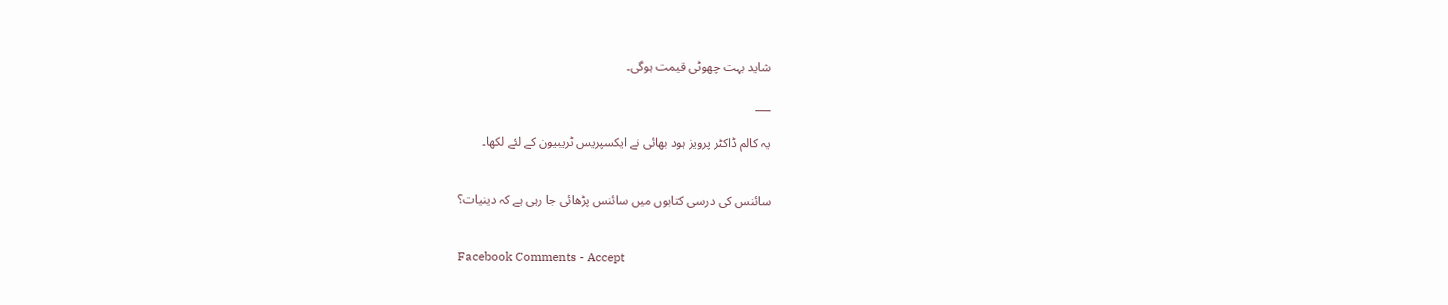شاید بہت چھوٹی قیمت ہوگی۔

___

یہ کالم ڈاکٹر پرویز ہود بھائی نے ایکسپریس ٹریبیون کے لئے لکھا۔


سائنس کی درسی کتابوں میں سائنس پڑھائی جا رہی ہے کہ دینیات؟


Facebook Comments - Accept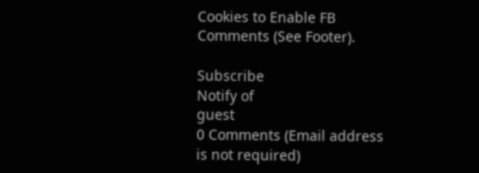Cookies to Enable FB Comments (See Footer).

Subscribe
Notify of
guest
0 Comments (Email address is not required)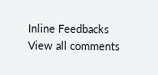Inline Feedbacks
View all comments